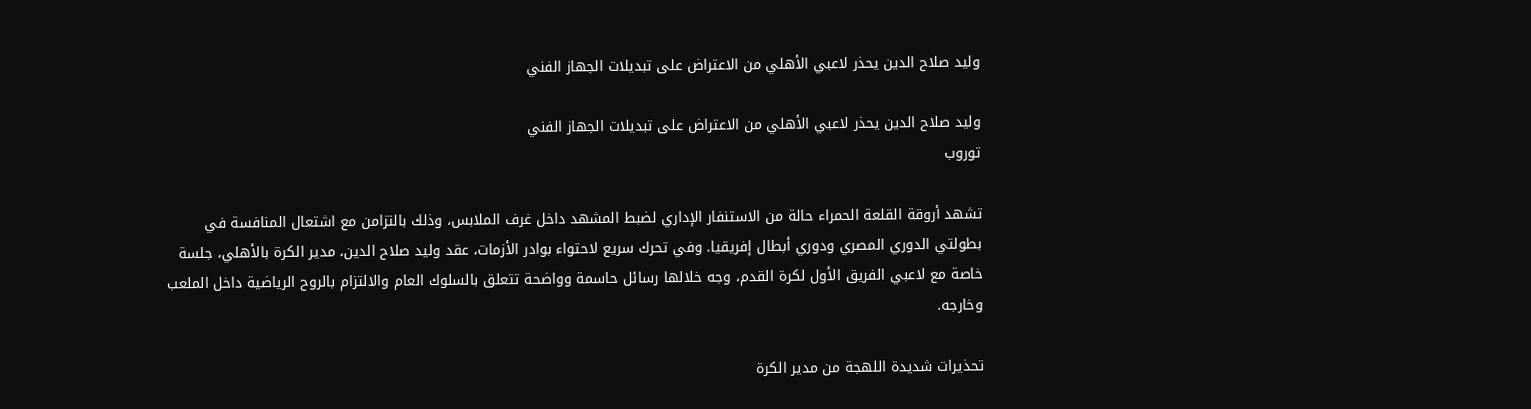وليد صلاح الدين يحذر لاعبي الأهلي من الاعتراض على تبديلات الجهاز الفني

وليد صلاح الدين يحذر لاعبي الأهلي من الاعتراض على تبديلات الجهاز الفني
توروب

تشهد أروقة القلعة الحمراء حالة من الاستنفار الإداري لضبط المشهد داخل غرف الملابس، وذلك بالتزامن مع اشتعال المنافسة في بطولتي الدوري المصري ودوري أبطال إفريقيا. وفي تحرك سريع لاحتواء بوادر الأزمات، عقد وليد صلاح الدين، مدير الكرة بالأهلي، جلسة خاصة مع لاعبي الفريق الأول لكرة القدم، وجه خلالها رسائل حاسمة وواضحة تتعلق بالسلوك العام والالتزام بالروح الرياضية داخل الملعب وخارجه.

تحذيرات شديدة اللهجة من مدير الكرة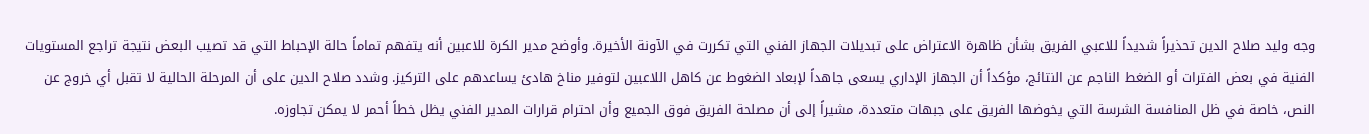وجه وليد صلاح الدين تحذيراً شديداً للاعبي الفريق بشأن ظاهرة الاعتراض على تبديلات الجهاز الفني التي تكررت في الآونة الأخيرة. وأوضح مدير الكرة للاعبين أنه يتفهم تماماً حالة الإحباط التي قد تصيب البعض نتيجة تراجع المستويات الفنية في بعض الفترات أو الضغط الناجم عن النتائج، مؤكداً أن الجهاز الإداري يسعى جاهداً لإبعاد الضغوط عن كاهل اللاعبين لتوفير مناخ هادئ يساعدهم على التركيز. وشدد صلاح الدين على أن المرحلة الحالية لا تقبل أي خروج عن النص، خاصة في ظل المنافسة الشرسة التي يخوضها الفريق على جبهات متعددة، مشيراً إلى أن مصلحة الفريق فوق الجميع وأن احترام قرارات المدير الفني يظل خطاً أحمر لا يمكن تجاوزه.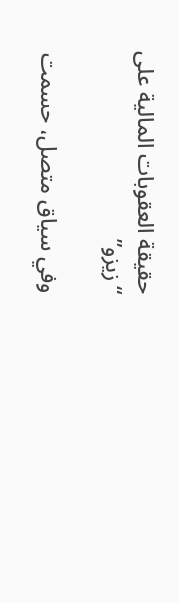حقيقة العقوبات المالية على “زيزو”

وفي سياق متصل، حسمت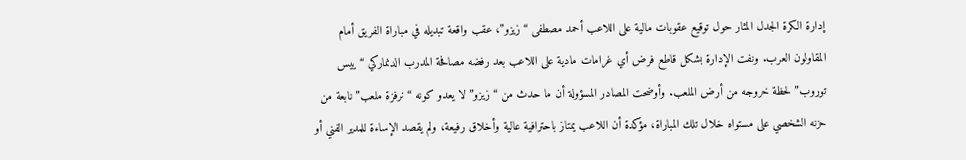إدارة الكرة الجدل المثار حول توقيع عقوبات مالية على اللاعب أحمد مصطفى “زيزو”، عقب واقعة تبديله في مباراة الفريق أمام المقاولون العرب. ونفت الإدارة بشكل قاطع فرض أي غرامات مادية على اللاعب بعد رفضه مصافحة المدرب الدنماركي “ييس توروب” لحظة خروجه من أرض الملعب. وأوضحت المصادر المسؤولة أن ما حدث من “زيزو” لا يعدو كونه “نرفزة ملعب” نابعة من حزنه الشخصي على مستواه خلال تلك المباراة، مؤكدة أن اللاعب يمتاز باحترافية عالية وأخلاق رفيعة، ولم يقصد الإساءة للمدير الفني أو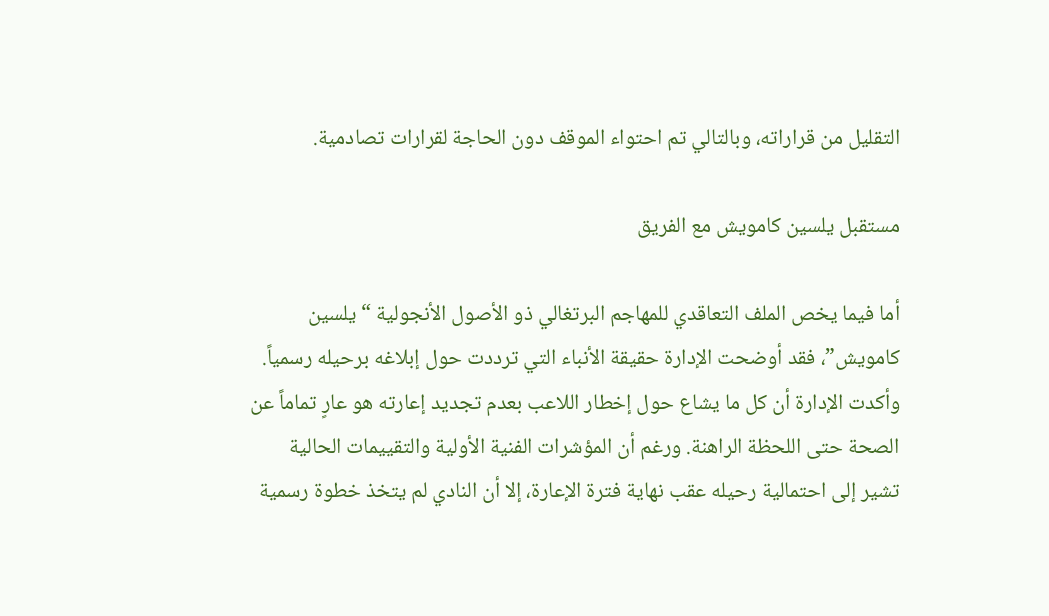التقليل من قراراته، وبالتالي تم احتواء الموقف دون الحاجة لقرارات تصادمية.

مستقبل يلسين كامويش مع الفريق

أما فيما يخص الملف التعاقدي للمهاجم البرتغالي ذو الأصول الأنجولية “يلسين كامويش”، فقد أوضحت الإدارة حقيقة الأنباء التي ترددت حول إبلاغه برحيله رسمياً. وأكدت الإدارة أن كل ما يشاع حول إخطار اللاعب بعدم تجديد إعارته هو عارٍ تماماً عن الصحة حتى اللحظة الراهنة. ورغم أن المؤشرات الفنية الأولية والتقييمات الحالية تشير إلى احتمالية رحيله عقب نهاية فترة الإعارة، إلا أن النادي لم يتخذ خطوة رسمية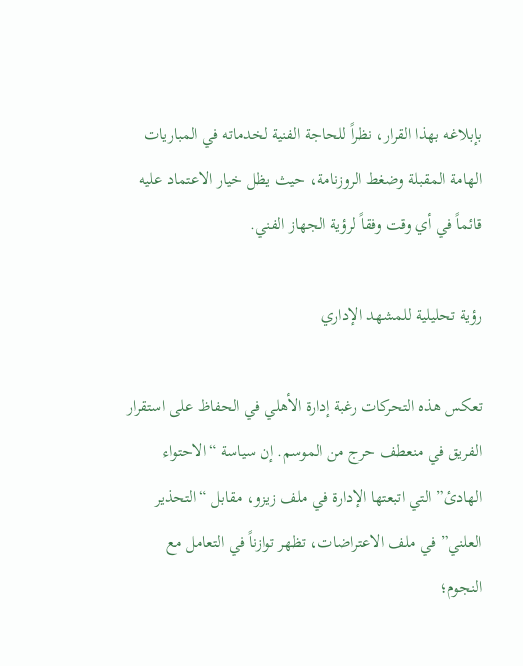بإبلاغه بهذا القرار، نظراً للحاجة الفنية لخدماته في المباريات الهامة المقبلة وضغط الروزنامة، حيث يظل خيار الاعتماد عليه قائماً في أي وقت وفقاً لرؤية الجهاز الفني.

رؤية تحليلية للمشهد الإداري

تعكس هذه التحركات رغبة إدارة الأهلي في الحفاظ على استقرار الفريق في منعطف حرج من الموسم. إن سياسة “الاحتواء الهادئ” التي اتبعتها الإدارة في ملف زيزو، مقابل “التحذير العلني” في ملف الاعتراضات، تظهر توازناً في التعامل مع النجوم؛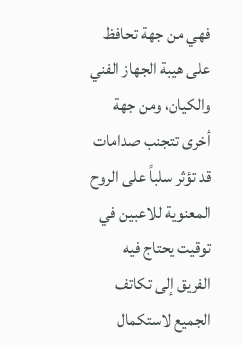فهي من جهة تحافظ على هيبة الجهاز الفني والكيان، ومن جهة أخرى تتجنب صدامات قد تؤثر سلباً على الروح المعنوية للاعبين في توقيت يحتاج فيه الفريق إلى تكاتف الجميع لاستكمال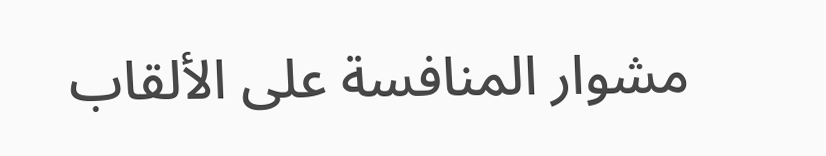مشوار المنافسة على الألقاب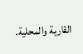القارية والمحلية.